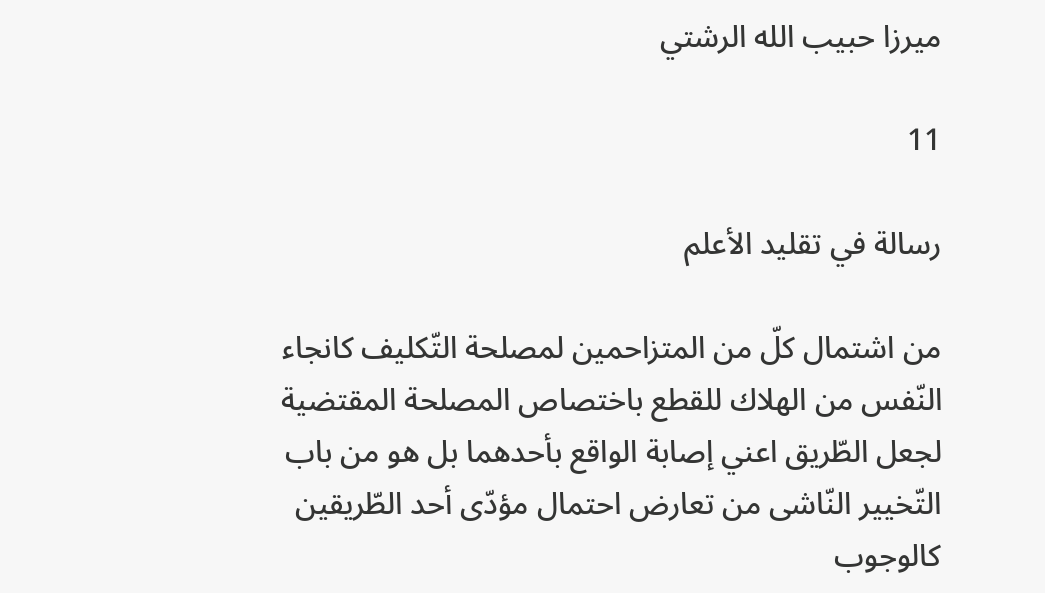ميرزا حبيب الله الرشتي

11

رسالة في تقليد الأعلم

من اشتمال كلّ من المتزاحمين لمصلحة التّكليف كانجاء النّفس من الهلاك للقطع باختصاص المصلحة المقتضية لجعل الطّريق اعني إصابة الواقع بأحدهما بل هو من باب التّخيير النّاشى من تعارض احتمال مؤدّى أحد الطّريقين كالوجوب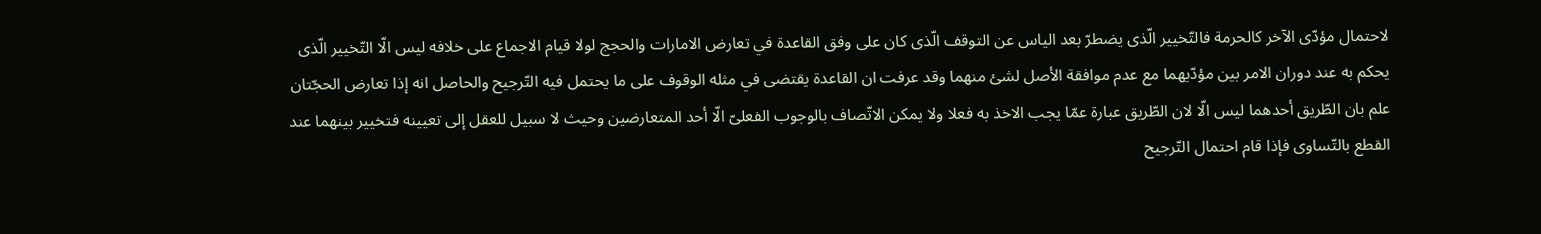لاحتمال مؤدّى الآخر كالحرمة فالتّخيير الّذى يضطرّ بعد الياس عن التوقف الّذى كان على وفق القاعدة في تعارض الامارات والحجج لولا قيام الاجماع على خلافه ليس الّا التّخيير الّذى يحكم به عند دوران الامر بين مؤدّيهما مع عدم موافقة الأصل لشئ منهما وقد عرفت ان القاعدة يقتضى في مثله الوقوف على ما يحتمل فيه التّرجيح والحاصل انه إذا تعارض الحجّتان علم بان الطّريق أحدهما ليس الّا لان الطّريق عبارة عمّا يجب الاخذ به فعلا ولا يمكن الاتّصاف بالوجوب الفعلىّ الّا أحد المتعارضين وحيث لا سبيل للعقل إلى تعيينه فتخيير بينهما عند القطع بالتّساوى فإذا قام احتمال التّرجيح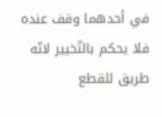في أحدهما وقف عنده فلا يحكم بالتّخيير لانّه طريق للقطع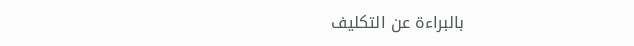بالبراءة عن التكليف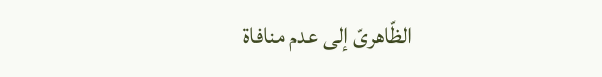الظّاهرىّ إلى عدم منافاة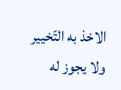الاخذ به التّخيير ولا يجوز له